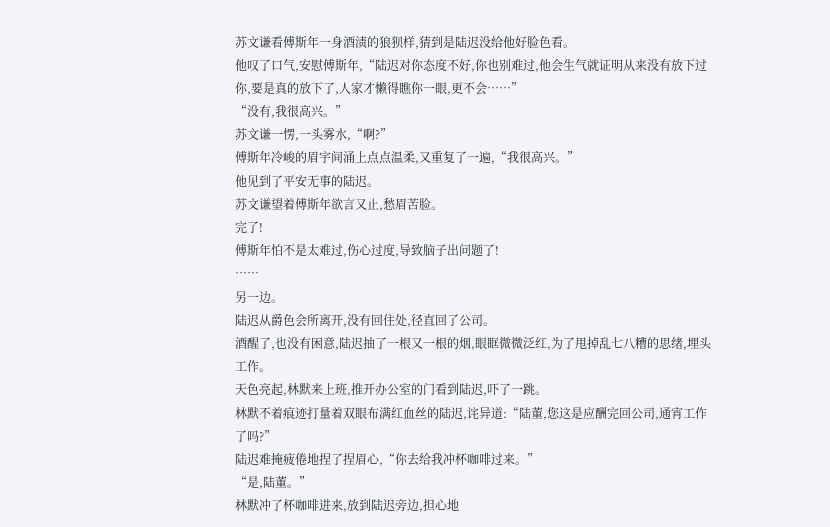苏文谦看傅斯年一身酒渍的狼狈样,猜到是陆迟没给他好脸色看。
他叹了口气,安慰傅斯年,“陆迟对你态度不好,你也别难过,他会生气就证明从来没有放下过你,要是真的放下了,人家才懒得瞧你一眼,更不会……”
“没有,我很高兴。”
苏文谦一愣,一头雾水,“啊?”
傅斯年冷峻的眉宇间涌上点点温柔,又重复了一遍,“我很高兴。”
他见到了平安无事的陆迟。
苏文谦望着傅斯年欲言又止,愁眉苦脸。
完了!
傅斯年怕不是太难过,伤心过度,导致脑子出问题了!
……
另一边。
陆迟从爵色会所离开,没有回住处,径直回了公司。
酒醒了,也没有困意,陆迟抽了一根又一根的烟,眼眶微微泛红,为了甩掉乱七八糟的思绪,埋头工作。
天色亮起,林默来上班,推开办公室的门看到陆迟,吓了一跳。
林默不着痕迹打量着双眼布满红血丝的陆迟,诧异道:“陆董,您这是应酬完回公司,通宵工作了吗?”
陆迟难掩疲倦地捏了捏眉心,“你去给我冲杯咖啡过来。”
“是,陆董。”
林默冲了杯咖啡进来,放到陆迟旁边,担心地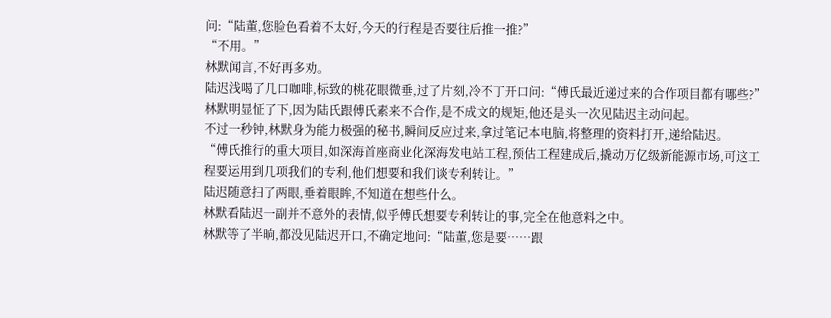问:“陆董,您脸色看着不太好,今天的行程是否要往后推一推?”
“不用。”
林默闻言,不好再多劝。
陆迟浅喝了几口咖啡,标致的桃花眼微垂,过了片刻,冷不丁开口问:“傅氏最近递过来的合作项目都有哪些?”
林默明显怔了下,因为陆氏跟傅氏素来不合作,是不成文的规矩,他还是头一次见陆迟主动问起。
不过一秒钟,林默身为能力极强的秘书,瞬间反应过来,拿过笔记本电脑,将整理的资料打开,递给陆迟。
“傅氏推行的重大项目,如深海首座商业化深海发电站工程,预估工程建成后,撬动万亿级新能源市场,可这工程要运用到几项我们的专利,他们想要和我们谈专利转让。”
陆迟随意扫了两眼,垂着眼眸,不知道在想些什么。
林默看陆迟一副并不意外的表情,似乎傅氏想要专利转让的事,完全在他意料之中。
林默等了半晌,都没见陆迟开口,不确定地问:“陆董,您是要……跟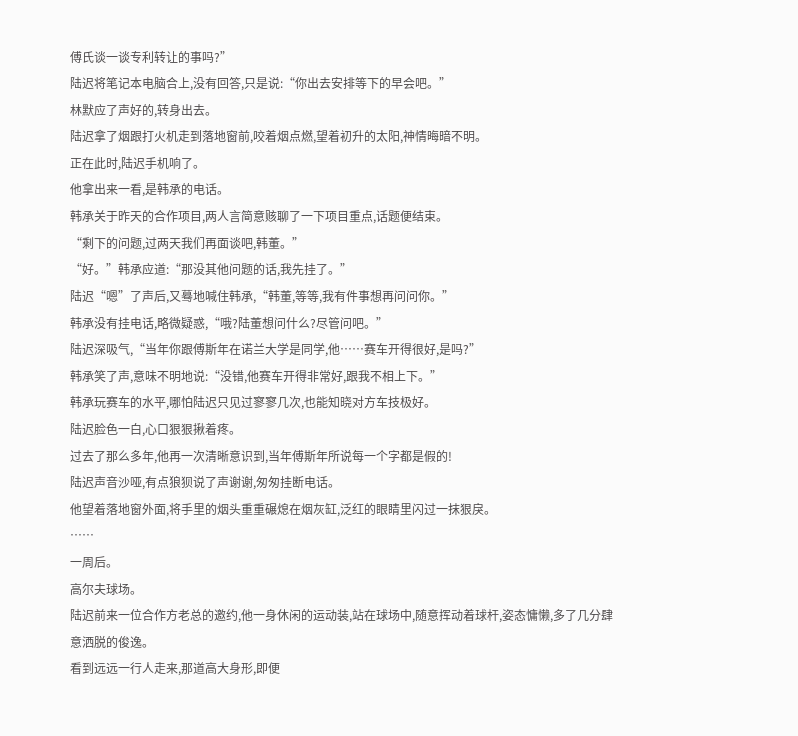傅氏谈一谈专利转让的事吗?”
陆迟将笔记本电脑合上,没有回答,只是说:“你出去安排等下的早会吧。”
林默应了声好的,转身出去。
陆迟拿了烟跟打火机走到落地窗前,咬着烟点燃,望着初升的太阳,神情晦暗不明。
正在此时,陆迟手机响了。
他拿出来一看,是韩承的电话。
韩承关于昨天的合作项目,两人言简意赅聊了一下项目重点,话题便结束。
“剩下的问题,过两天我们再面谈吧,韩董。”
“好。”韩承应道:“那没其他问题的话,我先挂了。”
陆迟“嗯”了声后,又蓦地喊住韩承,“韩董,等等,我有件事想再问问你。”
韩承没有挂电话,略微疑惑,“哦?陆董想问什么?尽管问吧。”
陆迟深吸气,“当年你跟傅斯年在诺兰大学是同学,他……赛车开得很好,是吗?”
韩承笑了声,意味不明地说:“没错,他赛车开得非常好,跟我不相上下。”
韩承玩赛车的水平,哪怕陆迟只见过寥寥几次,也能知晓对方车技极好。
陆迟脸色一白,心口狠狠揪着疼。
过去了那么多年,他再一次清晰意识到,当年傅斯年所说每一个字都是假的!
陆迟声音沙哑,有点狼狈说了声谢谢,匆匆挂断电话。
他望着落地窗外面,将手里的烟头重重碾熄在烟灰缸,泛红的眼睛里闪过一抹狠戾。
……
一周后。
高尔夫球场。
陆迟前来一位合作方老总的邀约,他一身休闲的运动装,站在球场中,随意挥动着球杆,姿态慵懒,多了几分肆意洒脱的俊逸。
看到远远一行人走来,那道高大身形,即便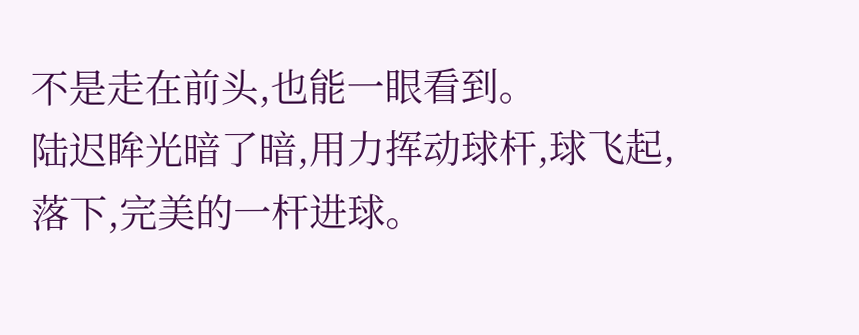不是走在前头,也能一眼看到。
陆迟眸光暗了暗,用力挥动球杆,球飞起,落下,完美的一杆进球。